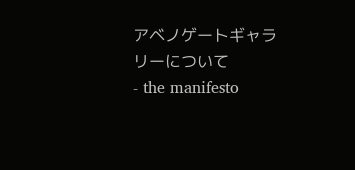アベノゲートギャラリーについて
- the manifesto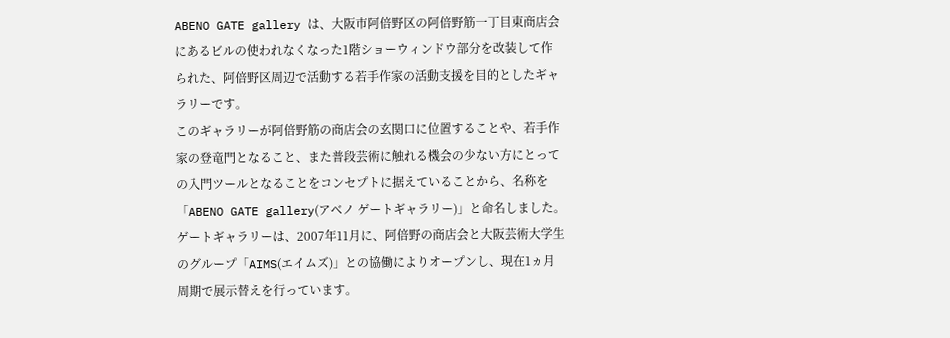ABENO GATE gallery は、大阪市阿倍野区の阿倍野筋一丁目東商店会にあるビルの使われなくなった1階ショーウィンドウ部分を改装して作られた、阿倍野区周辺で活動する若手作家の活動支援を目的としたギャラリーです。
このギャラリーが阿倍野筋の商店会の玄関口に位置することや、若手作家の登竜門となること、また普段芸術に触れる機会の少ない方にとっての入門ツールとなることをコンセプトに据えていることから、名称を「ABENO GATE gallery(アベノ ゲートギャラリー)」と命名しました。
ゲートギャラリーは、2007年11月に、阿倍野の商店会と大阪芸術大学生のグループ「AIMS(エイムズ)」との協働によりオープンし、現在1ヵ月周期で展示替えを行っています。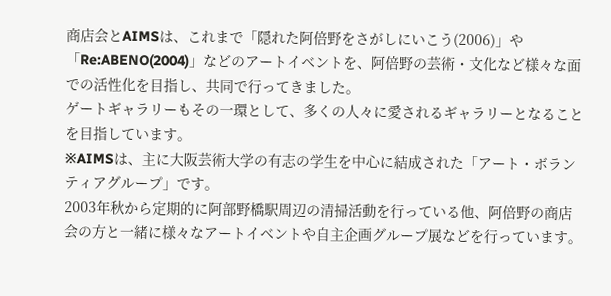商店会とAIMSは、これまで「隠れた阿倍野をさがしにいこう(2006)」や「Re:ABENO(2004)」などのアートイベントを、阿倍野の芸術・文化など様々な面での活性化を目指し、共同で行ってきました。
ゲートギャラリーもその一環として、多くの人々に愛されるギャラリーとなることを目指しています。
※AIMSは、主に大阪芸術大学の有志の学生を中心に結成された「アート・ボランティアグループ」です。
2003年秋から定期的に阿部野橋駅周辺の清掃活動を行っている他、阿倍野の商店会の方と一緒に様々なアートイベントや自主企画グループ展などを行っています。